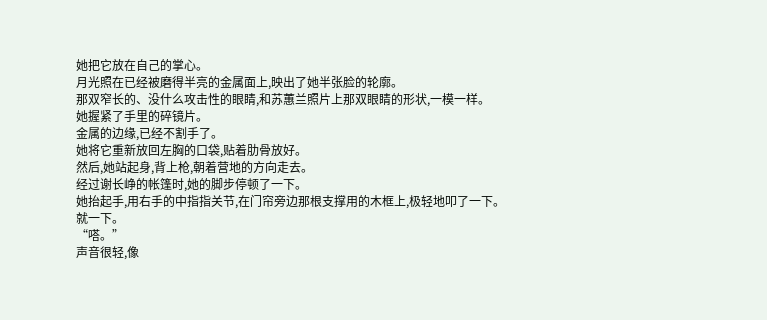她把它放在自己的掌心。
月光照在已经被磨得半亮的金属面上,映出了她半张脸的轮廓。
那双窄长的、没什么攻击性的眼睛,和苏蕙兰照片上那双眼睛的形状,一模一样。
她握紧了手里的碎镜片。
金属的边缘,已经不割手了。
她将它重新放回左胸的口袋,贴着肋骨放好。
然后,她站起身,背上枪,朝着营地的方向走去。
经过谢长峥的帐篷时,她的脚步停顿了一下。
她抬起手,用右手的中指指关节,在门帘旁边那根支撑用的木框上,极轻地叩了一下。
就一下。
“嗒。”
声音很轻,像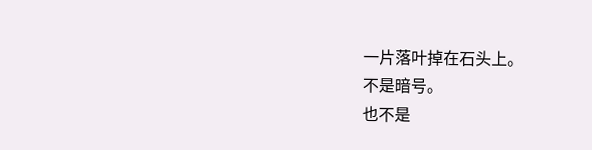一片落叶掉在石头上。
不是暗号。
也不是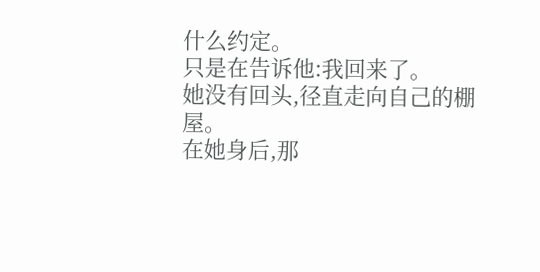什么约定。
只是在告诉他:我回来了。
她没有回头,径直走向自己的棚屋。
在她身后,那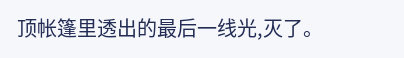顶帐篷里透出的最后一线光,灭了。